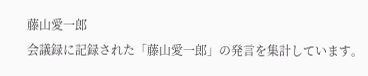藤山愛一郎
会議録に記録された「藤山愛一郎」の発言を集計しています。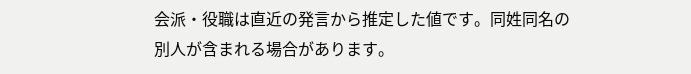会派・役職は直近の発言から推定した値です。同姓同名の別人が含まれる場合があります。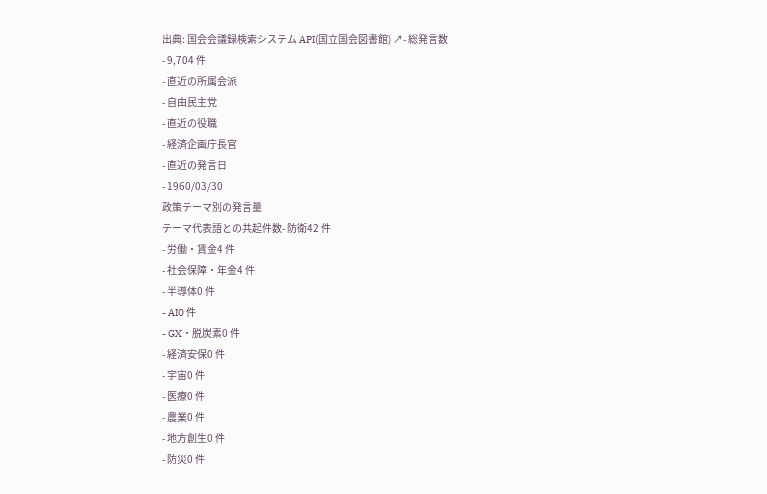出典: 国会会議録検索システム API(国立国会図書館) ↗- 総発言数
- 9,704 件
- 直近の所属会派
- 自由民主党
- 直近の役職
- 経済企画庁長官
- 直近の発言日
- 1960/03/30
政策テーマ別の発言量
テーマ代表語との共起件数- 防衛42 件
- 労働・賃金4 件
- 社会保障・年金4 件
- 半導体0 件
- AI0 件
- GX・脱炭素0 件
- 経済安保0 件
- 宇宙0 件
- 医療0 件
- 農業0 件
- 地方創生0 件
- 防災0 件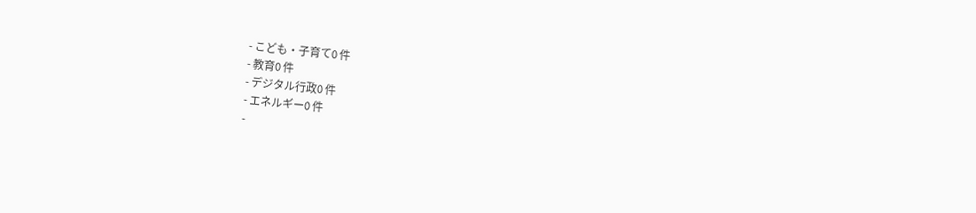- こども・子育て0 件
- 教育0 件
- デジタル行政0 件
- エネルギー0 件
-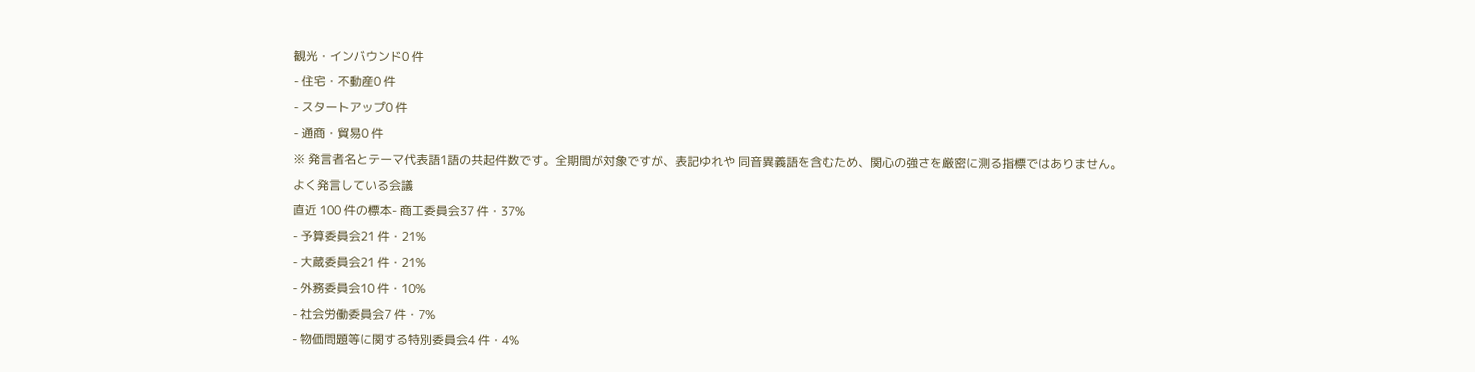観光・インバウンド0 件
- 住宅・不動産0 件
- スタートアップ0 件
- 通商・貿易0 件
※ 発言者名とテーマ代表語1語の共起件数です。全期間が対象ですが、表記ゆれや 同音異義語を含むため、関心の強さを厳密に測る指標ではありません。
よく発言している会議
直近 100 件の標本- 商工委員会37 件・37%
- 予算委員会21 件・21%
- 大蔵委員会21 件・21%
- 外務委員会10 件・10%
- 社会労働委員会7 件・7%
- 物価問題等に関する特別委員会4 件・4%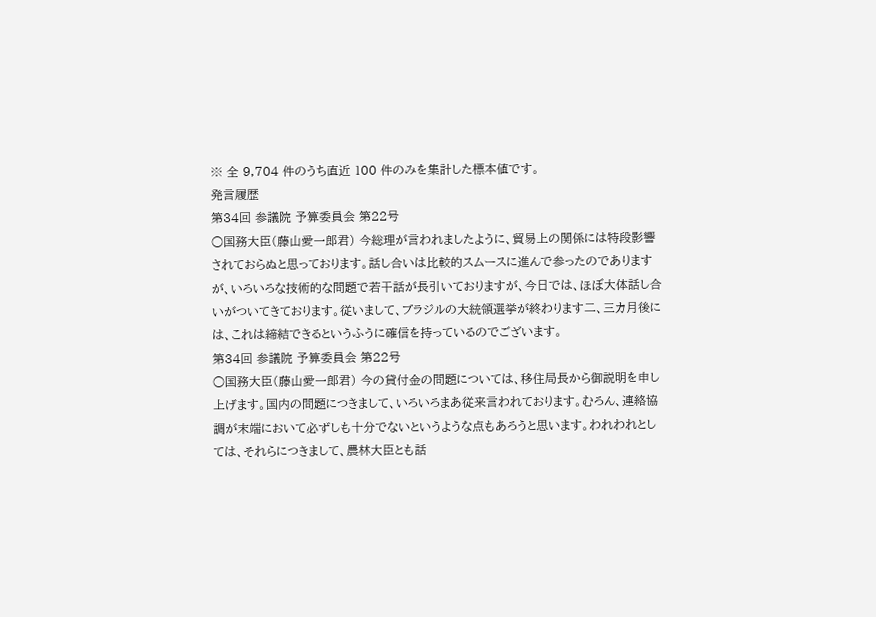※ 全 9,704 件のうち直近 100 件のみを集計した標本値です。
発言履歴
第34回 参議院 予算委員会 第22号
○国務大臣(藤山愛一郎君) 今総理が言われましたように、貿易上の関係には特段影響されておらぬと思っております。話し合いは比較的スムースに進んで参ったのでありますが、いろいろな技術的な問題で若干話が長引いておりますが、今日では、ほぼ大体話し合いがついてきております。従いまして、ブラジルの大統領選挙が終わります二、三カ月後には、これは締結できるというふうに確信を持っているのでございます。
第34回 参議院 予算委員会 第22号
○国務大臣(藤山愛一郎君) 今の貸付金の問題については、移住局長から御説明を申し上げます。国内の問題につきまして、いろいろまあ従来言われております。むろん、連絡協調が末端において必ずしも十分でないというような点もあろうと思います。われわれとしては、それらにつきまして、農林大臣とも話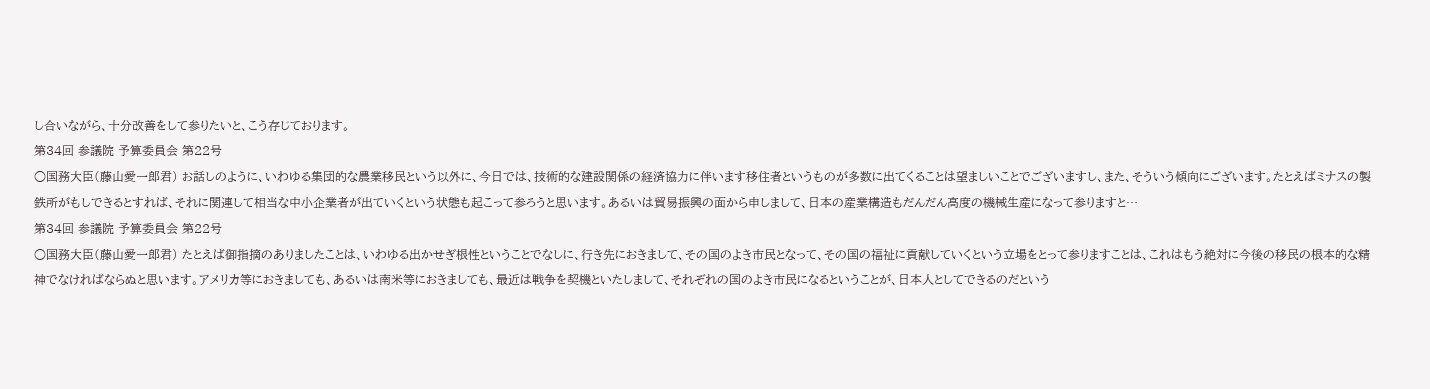し合いながら、十分改善をして参りたいと、こう存じております。
第34回 参議院 予算委員会 第22号
○国務大臣(藤山愛一郎君) お話しのように、いわゆる集団的な農業移民という以外に、今日では、技術的な建設関係の経済協力に伴います移住者というものが多数に出てくることは望ましいことでございますし、また、そういう傾向にございます。たとえばミナスの製鉄所がもしできるとすれば、それに関連して相当な中小企業者が出ていくという状態も起こって参ろうと思います。あるいは貿易振興の面から申しまして、日本の産業構造もだんだん高度の機械生産になって参りますと…
第34回 参議院 予算委員会 第22号
○国務大臣(藤山愛一郎君) たとえば御指摘のありましたことは、いわゆる出かせぎ根性ということでなしに、行き先におきまして、その国のよき市民となって、その国の福祉に貢献していくという立場をとって参りますことは、これはもう絶対に今後の移民の根本的な精神でなければならぬと思います。アメリカ等におきましても、あるいは南米等におきましても、最近は戦争を契機といたしまして、それぞれの国のよき市民になるということが、日本人としてできるのだという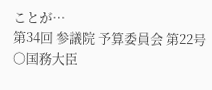ことが…
第34回 参議院 予算委員会 第22号
○国務大臣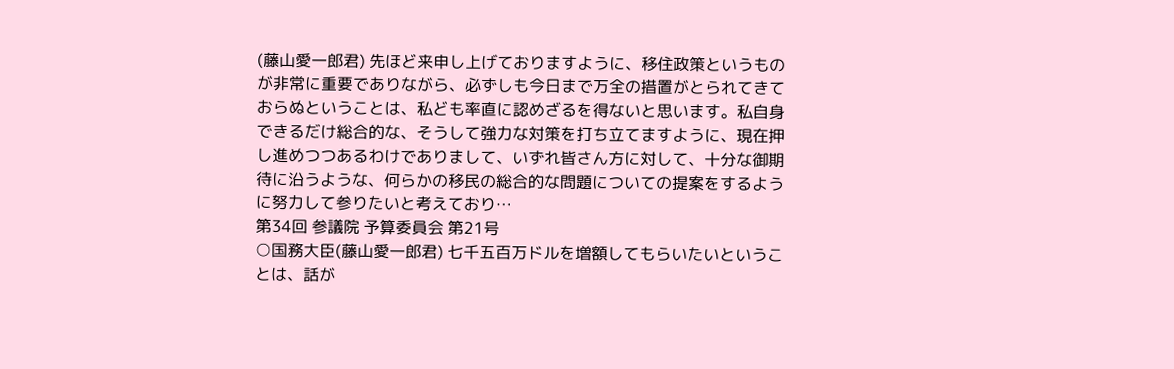(藤山愛一郎君) 先ほど来申し上げておりますように、移住政策というものが非常に重要でありながら、必ずしも今日まで万全の措置がとられてきておらぬということは、私ども率直に認めざるを得ないと思います。私自身できるだけ総合的な、そうして強力な対策を打ち立てますように、現在押し進めつつあるわけでありまして、いずれ皆さん方に対して、十分な御期待に沿うような、何らかの移民の総合的な問題についての提案をするように努力して参りたいと考えており…
第34回 参議院 予算委員会 第21号
○国務大臣(藤山愛一郎君) 七千五百万ドルを増額してもらいたいということは、話が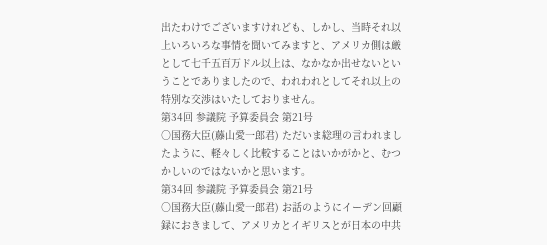出たわけでございますけれども、しかし、当時それ以上いろいろな事情を聞いてみますと、アメリカ側は厳として七千五百万ドル以上は、なかなか出せないということでありましたので、われわれとしてそれ以上の特別な交渉はいたしておりません。
第34回 参議院 予算委員会 第21号
○国務大臣(藤山愛一郎君) ただいま総理の言われましたように、軽々しく比較することはいかがかと、むつかしいのではないかと思います。
第34回 参議院 予算委員会 第21号
○国務大臣(藤山愛一郎君) お話のようにイーデン回顧録におきまして、アメリカとイギリスとが日本の中共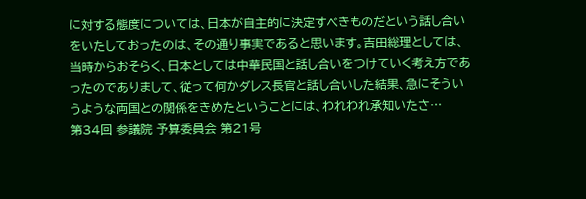に対する態度については、日本が自主的に決定すべきものだという話し合いをいたしておったのは、その通り事実であると思います。吉田総理としては、当時からおそらく、日本としては中華民国と話し合いをつけていく考え方であったのでありまして、従って何かダレス長官と話し合いした結果、急にそういうような両国との関係をきめたということには、われわれ承知いたさ…
第34回 参議院 予算委員会 第21号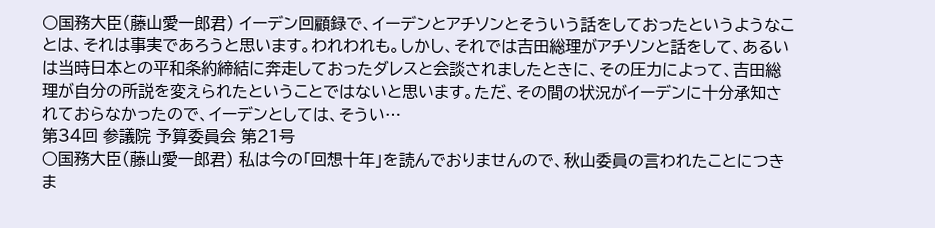○国務大臣(藤山愛一郎君) イーデン回顧録で、イーデンとアチソンとそういう話をしておったというようなことは、それは事実であろうと思います。われわれも。しかし、それでは吉田総理がアチソンと話をして、あるいは当時日本との平和条約締結に奔走しておったダレスと会談されましたときに、その圧力によって、吉田総理が自分の所説を変えられたということではないと思います。ただ、その間の状況がイーデンに十分承知されておらなかったので、イーデンとしては、そうい…
第34回 参議院 予算委員会 第21号
○国務大臣(藤山愛一郎君) 私は今の「回想十年」を読んでおりませんので、秋山委員の言われたことにつきま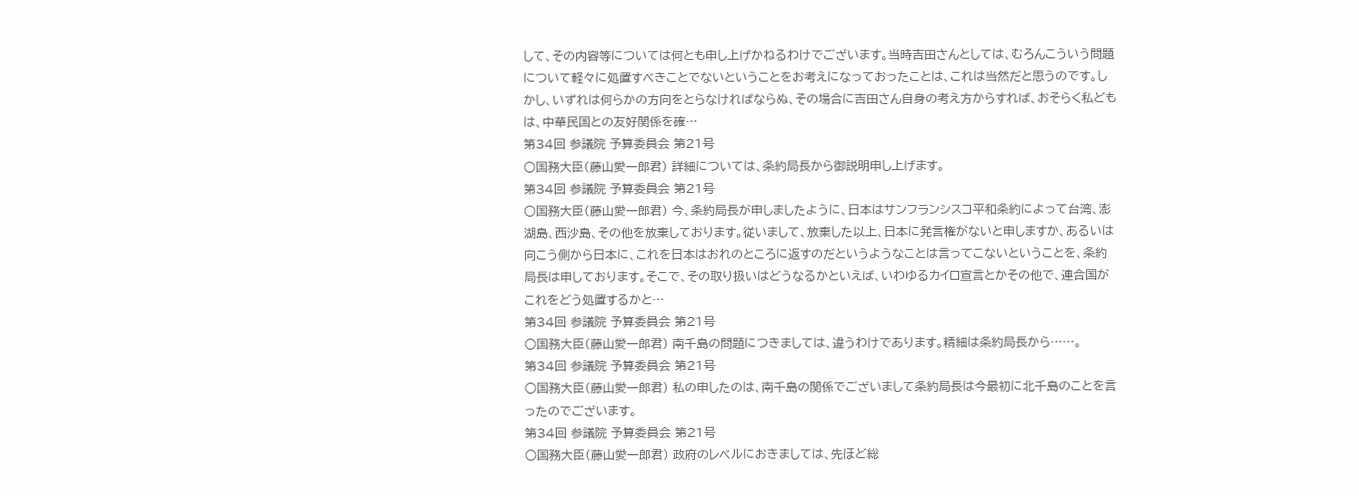して、その内容等については何とも申し上げかねるわけでございます。当時吉田さんとしては、むろんこういう問題について軽々に処置すべきことでないということをお考えになっておったことは、これは当然だと思うのです。しかし、いずれは何らかの方向をとらなければならぬ、その場合に吉田さん自身の考え方からすれば、おそらく私どもは、中華民国との友好関係を確…
第34回 参議院 予算委員会 第21号
○国務大臣(藤山愛一郎君) 詳細については、条約局長から御説明申し上げます。
第34回 参議院 予算委員会 第21号
○国務大臣(藤山愛一郎君) 今、条約局長が申しましたように、日本はサンフランシスコ平和条約によって台湾、澎湖島、西沙島、その他を放棄しております。従いまして、放棄した以上、日本に発言権がないと申しますか、あるいは向こう側から日本に、これを日本はおれのところに返すのだというようなことは言ってこないということを、条約局長は申しております。そこで、その取り扱いはどうなるかといえば、いわゆるカイロ宣言とかその他で、連合国がこれをどう処置するかと…
第34回 参議院 予算委員会 第21号
○国務大臣(藤山愛一郎君) 南千島の問題につきましては、違うわけであります。精細は条約局長から……。
第34回 参議院 予算委員会 第21号
○国務大臣(藤山愛一郎君) 私の申したのは、南千島の関係でございまして条約局長は今最初に北千島のことを言ったのでございます。
第34回 参議院 予算委員会 第21号
○国務大臣(藤山愛一郎君) 政府のレベルにおきましては、先ほど総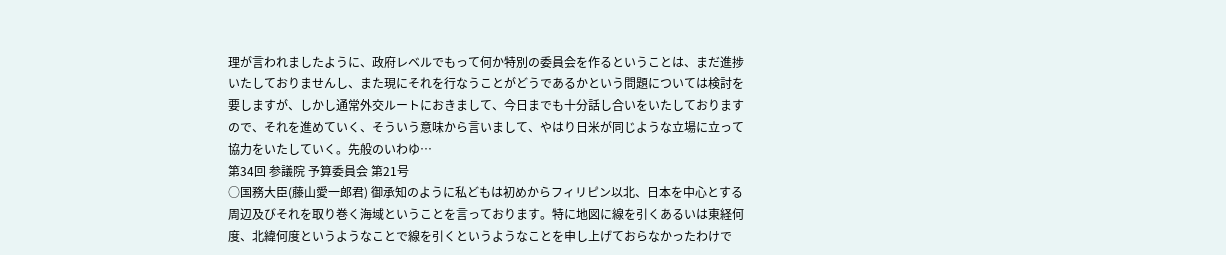理が言われましたように、政府レベルでもって何か特別の委員会を作るということは、まだ進捗いたしておりませんし、また現にそれを行なうことがどうであるかという問題については検討を要しますが、しかし通常外交ルートにおきまして、今日までも十分話し合いをいたしておりますので、それを進めていく、そういう意味から言いまして、やはり日米が同じような立場に立って協力をいたしていく。先般のいわゆ…
第34回 参議院 予算委員会 第21号
○国務大臣(藤山愛一郎君) 御承知のように私どもは初めからフィリピン以北、日本を中心とする周辺及びそれを取り巻く海域ということを言っております。特に地図に線を引くあるいは東経何度、北緯何度というようなことで線を引くというようなことを申し上げておらなかったわけで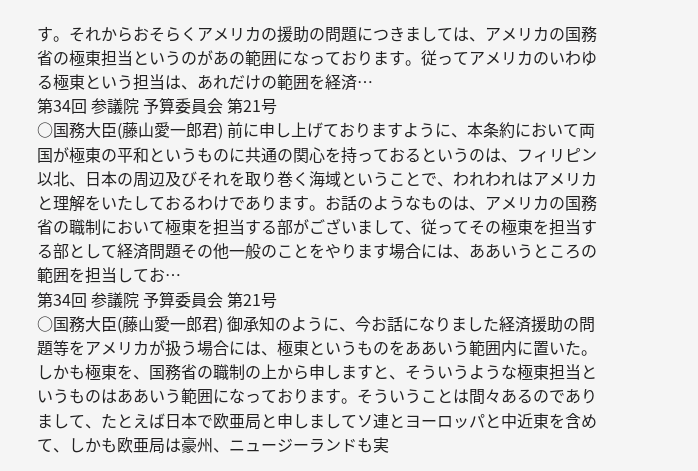す。それからおそらくアメリカの援助の問題につきましては、アメリカの国務省の極東担当というのがあの範囲になっております。従ってアメリカのいわゆる極東という担当は、あれだけの範囲を経済…
第34回 参議院 予算委員会 第21号
○国務大臣(藤山愛一郎君) 前に申し上げておりますように、本条約において両国が極東の平和というものに共通の関心を持っておるというのは、フィリピン以北、日本の周辺及びそれを取り巻く海域ということで、われわれはアメリカと理解をいたしておるわけであります。お話のようなものは、アメリカの国務省の職制において極東を担当する部がございまして、従ってその極東を担当する部として経済問題その他一般のことをやります場合には、ああいうところの範囲を担当してお…
第34回 参議院 予算委員会 第21号
○国務大臣(藤山愛一郎君) 御承知のように、今お話になりました経済援助の問題等をアメリカが扱う場合には、極東というものをああいう範囲内に置いた。しかも極東を、国務省の職制の上から申しますと、そういうような極東担当というものはああいう範囲になっております。そういうことは間々あるのでありまして、たとえば日本で欧亜局と申しましてソ連とヨーロッパと中近東を含めて、しかも欧亜局は豪州、ニュージーランドも実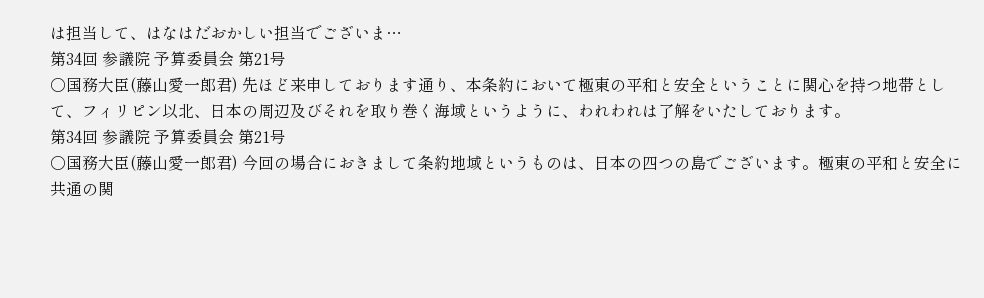は担当して、はなはだおかしい担当でございま…
第34回 参議院 予算委員会 第21号
○国務大臣(藤山愛一郎君) 先ほど来申しております通り、本条約において極東の平和と安全ということに関心を持つ地帯として、フィリピン以北、日本の周辺及びそれを取り巻く海域というように、われわれは了解をいたしております。
第34回 参議院 予算委員会 第21号
○国務大臣(藤山愛一郎君) 今回の場合におきまして条約地域というものは、日本の四つの島でございます。極東の平和と安全に共通の関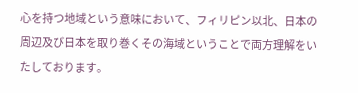心を持つ地域という意味において、フィリピン以北、日本の周辺及び日本を取り巻くその海域ということで両方理解をいたしております。